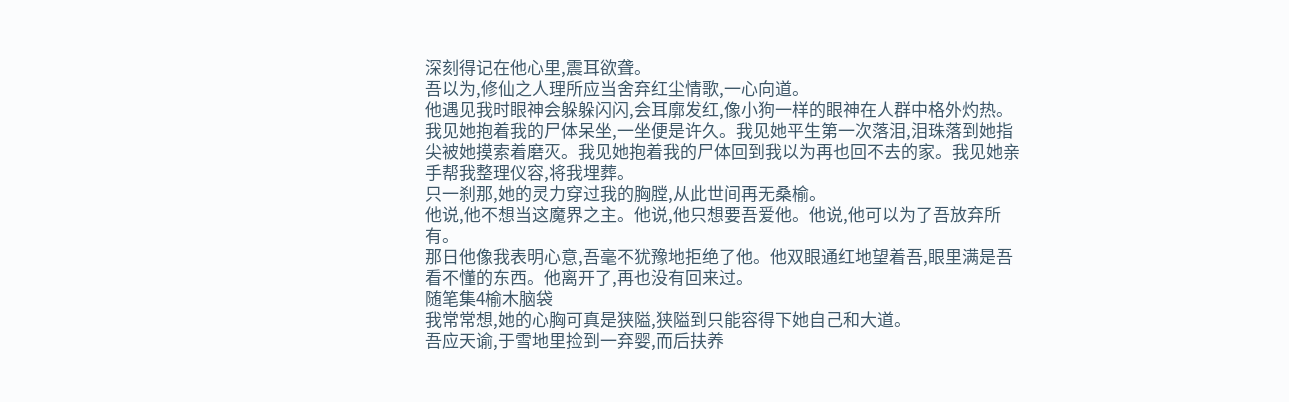深刻得记在他心里,震耳欲聋。
吾以为,修仙之人理所应当舍弃红尘情歌,一心向道。
他遇见我时眼神会躲躲闪闪,会耳廓发红,像小狗一样的眼神在人群中格外灼热。
我见她抱着我的尸体呆坐,一坐便是许久。我见她平生第一次落泪,泪珠落到她指尖被她摸索着磨灭。我见她抱着我的尸体回到我以为再也回不去的家。我见她亲手帮我整理仪容,将我埋葬。
只一刹那,她的灵力穿过我的胸膛,从此世间再无桑榆。
他说,他不想当这魔界之主。他说,他只想要吾爱他。他说,他可以为了吾放弃所有。
那日他像我表明心意,吾毫不犹豫地拒绝了他。他双眼通红地望着吾,眼里满是吾看不懂的东西。他离开了,再也没有回来过。
随笔集4榆木脑袋
我常常想,她的心胸可真是狭隘,狭隘到只能容得下她自己和大道。
吾应天谕,于雪地里捡到一弃婴,而后扶养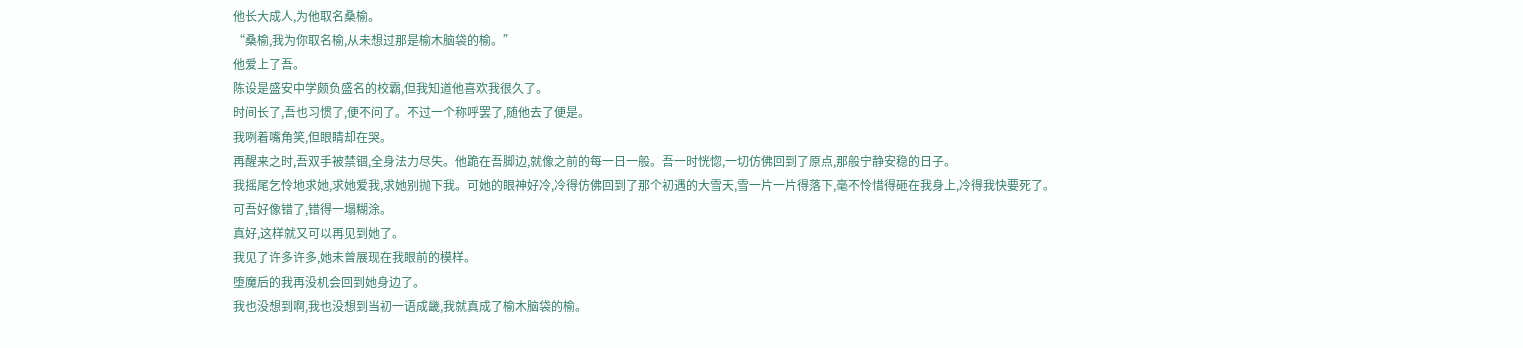他长大成人,为他取名桑榆。
“桑榆,我为你取名榆,从未想过那是榆木脑袋的榆。”
他爱上了吾。
陈设是盛安中学颇负盛名的校霸,但我知道他喜欢我很久了。
时间长了,吾也习惯了,便不问了。不过一个称呼罢了,随他去了便是。
我咧着嘴角笑,但眼睛却在哭。
再醒来之时,吾双手被禁锢,全身法力尽失。他跪在吾脚边,就像之前的每一日一般。吾一时恍惚,一切仿佛回到了原点,那般宁静安稳的日子。
我摇尾乞怜地求她,求她爱我,求她别抛下我。可她的眼神好冷,冷得仿佛回到了那个初遇的大雪天,雪一片一片得落下,毫不怜惜得砸在我身上,冷得我快要死了。
可吾好像错了,错得一塌糊涂。
真好,这样就又可以再见到她了。
我见了许多许多,她未曾展现在我眼前的模样。
堕魔后的我再没机会回到她身边了。
我也没想到啊,我也没想到当初一语成畿,我就真成了榆木脑袋的榆。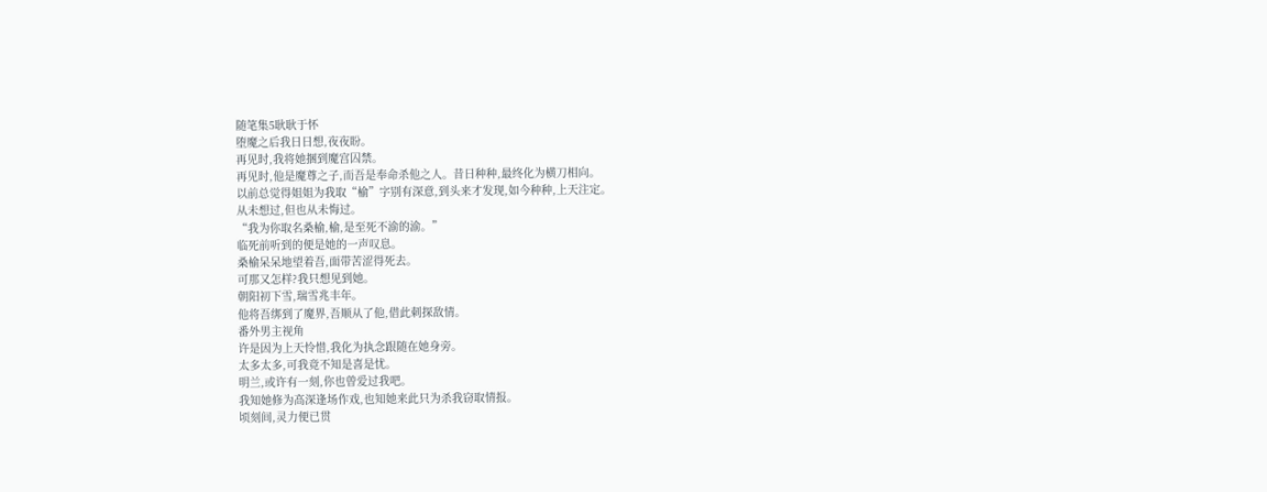随笔集5耿耿于怀
堕魔之后我日日想,夜夜盼。
再见时,我将她捆到魔宫囚禁。
再见时,他是魔尊之子,而吾是奉命杀他之人。昔日种种,最终化为横刀相向。
以前总觉得姐姐为我取“榆”字别有深意,到头来才发现,如今种种,上天注定。
从未想过,但也从未悔过。
“我为你取名桑榆,榆,是至死不渝的渝。”
临死前听到的便是她的一声叹息。
桑榆呆呆地望着吾,面带苦涩得死去。
可那又怎样?我只想见到她。
朝阳初下雪,瑞雪兆丰年。
他将吾绑到了魔界,吾顺从了他,借此刺探敌情。
番外男主视角
许是因为上天怜惜,我化为执念跟随在她身旁。
太多太多,可我竟不知是喜是忧。
明兰,或许有一刻,你也曾爱过我吧。
我知她修为高深逢场作戏,也知她来此只为杀我窃取情报。
顷刻间,灵力便已贯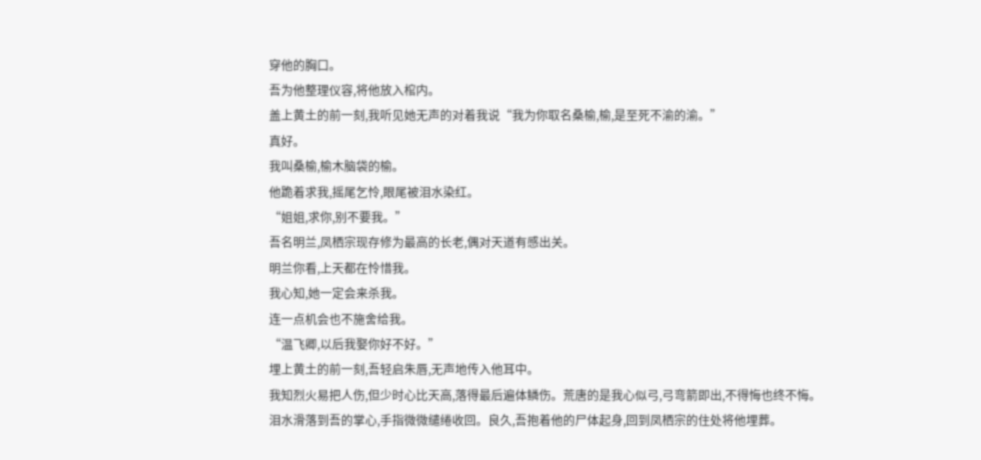穿他的胸口。
吾为他整理仪容,将他放入棺内。
盖上黄土的前一刻,我听见她无声的对着我说“我为你取名桑榆,榆,是至死不渝的渝。”
真好。
我叫桑榆,榆木脑袋的榆。
他跪着求我,摇尾乞怜,眼尾被泪水染红。
“姐姐,求你,别不要我。”
吾名明兰,凤栖宗现存修为最高的长老,偶对天道有感出关。
明兰你看,上天都在怜惜我。
我心知,她一定会来杀我。
连一点机会也不施舍给我。
“温飞卿,以后我娶你好不好。”
埋上黄土的前一刻,吾轻启朱唇,无声地传入他耳中。
我知烈火易把人伤,但少时心比天高,落得最后遍体鳞伤。荒唐的是我心似弓,弓弯箭即出,不得悔也终不悔。
泪水滑落到吾的掌心,手指微微缱绻收回。良久,吾抱着他的尸体起身,回到凤栖宗的住处将他埋葬。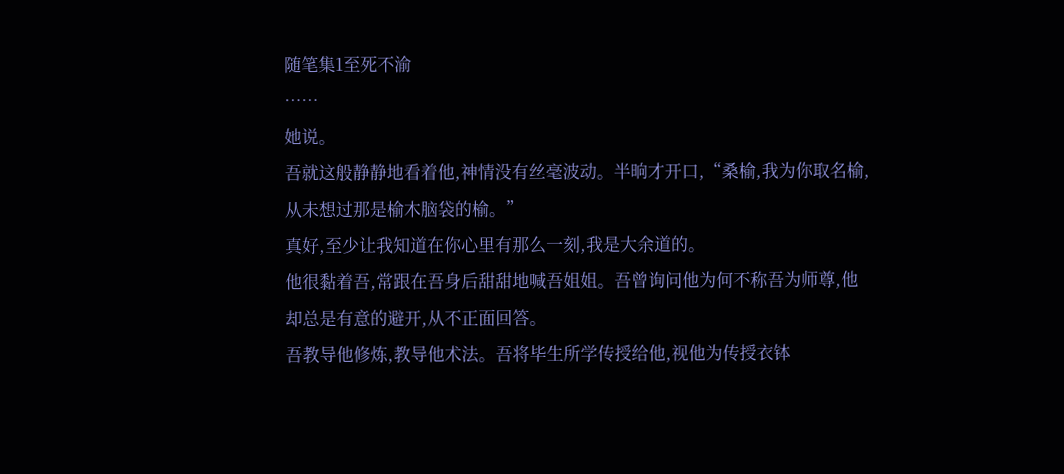随笔集1至死不渝
……
她说。
吾就这般静静地看着他,神情没有丝毫波动。半晌才开口,“桑榆,我为你取名榆,从未想过那是榆木脑袋的榆。”
真好,至少让我知道在你心里有那么一刻,我是大余道的。
他很黏着吾,常跟在吾身后甜甜地喊吾姐姐。吾曾询问他为何不称吾为师尊,他却总是有意的避开,从不正面回答。
吾教导他修炼,教导他术法。吾将毕生所学传授给他,视他为传授衣钵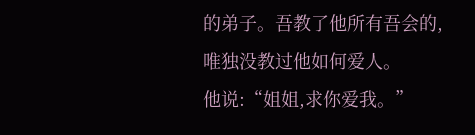的弟子。吾教了他所有吾会的,唯独没教过他如何爱人。
他说:“姐姐,求你爱我。”